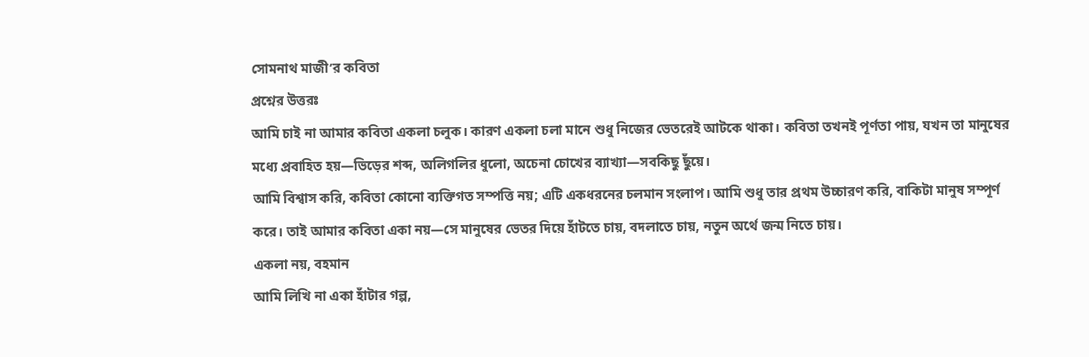সোমনাথ মাজী’র কবিতা
প্রশ্নের উত্তরঃ
আমি চাই না আমার কবিতা একলা চলুক। কারণ একলা চলা মানে শুধু নিজের ভেতরেই আটকে থাকা। কবিতা তখনই পূর্ণতা পায়, যখন তা মানুষের মধ্যে প্রবাহিত হয়—ভিড়ের শব্দ, অলিগলির ধুলো, অচেনা চোখের ব্যাখ্যা—সবকিছু ছুঁয়ে।
আমি বিশ্বাস করি, কবিতা কোনো ব্যক্তিগত সম্পত্তি নয়; এটি একধরনের চলমান সংলাপ। আমি শুধু তার প্রথম উচ্চারণ করি, বাকিটা মানুষ সম্পূর্ণ করে। তাই আমার কবিতা একা নয়—সে মানুষের ভেতর দিয়ে হাঁটতে চায়, বদলাতে চায়, নতুন অর্থে জন্ম নিতে চায়।
একলা নয়, বহমান
আমি লিখি না একা হাঁটার গল্প,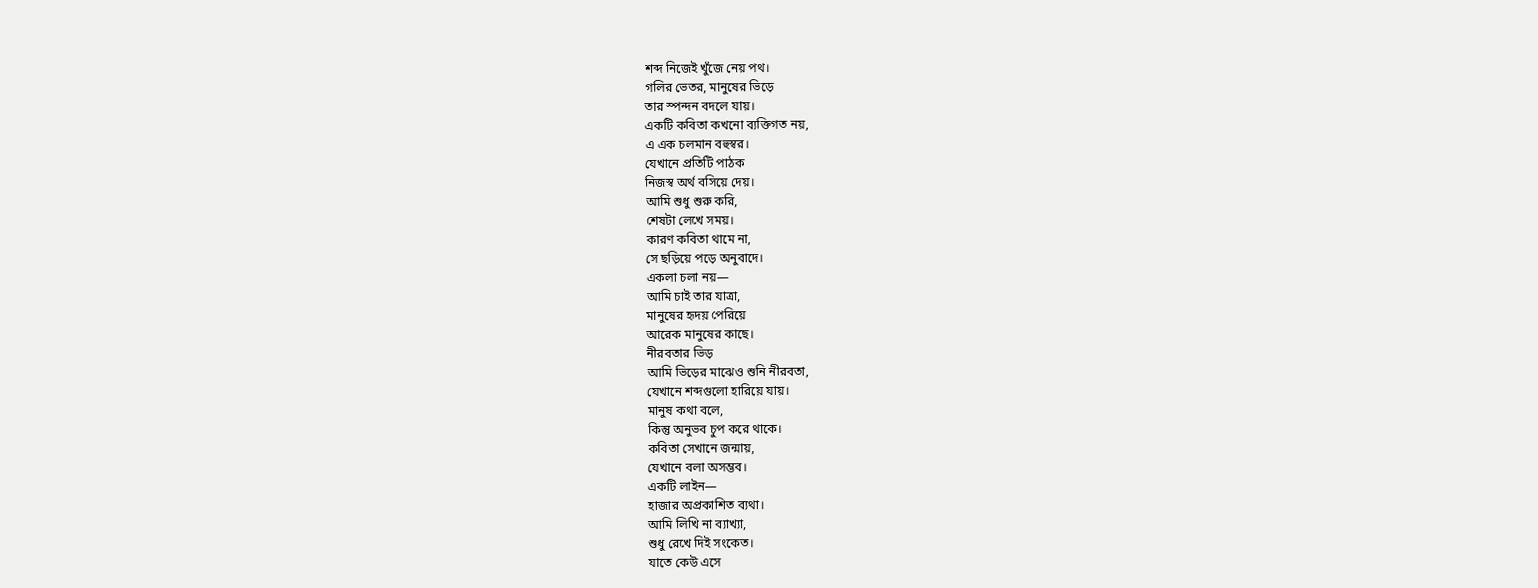শব্দ নিজেই খুঁজে নেয় পথ।
গলির ভেতর, মানুষের ভিড়ে
তার স্পন্দন বদলে যায়।
একটি কবিতা কখনো ব্যক্তিগত নয়,
এ এক চলমান বহুস্বর।
যেখানে প্রতিটি পাঠক
নিজস্ব অর্থ বসিয়ে দেয়।
আমি শুধু শুরু করি,
শেষটা লেখে সময়।
কারণ কবিতা থামে না,
সে ছড়িয়ে পড়ে অনুবাদে।
একলা চলা নয়—
আমি চাই তার যাত্রা,
মানুষের হৃদয় পেরিয়ে
আরেক মানুষের কাছে।
নীরবতার ভিড়
আমি ভিড়ের মাঝেও শুনি নীরবতা,
যেখানে শব্দগুলো হারিয়ে যায়।
মানুষ কথা বলে,
কিন্তু অনুভব চুপ করে থাকে।
কবিতা সেখানে জন্মায়,
যেখানে বলা অসম্ভব।
একটি লাইন—
হাজার অপ্রকাশিত ব্যথা।
আমি লিখি না ব্যাখ্যা,
শুধু রেখে দিই সংকেত।
যাতে কেউ এসে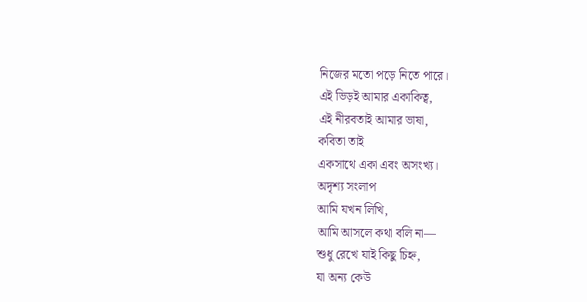নিজের মতো পড়ে নিতে পারে।
এই ভিড়ই আমার একাকিত্ব,
এই নীরবতাই আমার ভাষা,
কবিতা তাই
একসাথে একা এবং অসংখ্য।
অদৃশ্য সংলাপ
আমি যখন লিখি,
আমি আসলে কথা বলি না—
শুধু রেখে যাই কিছু চিহ্ন,
যা অন্য কেউ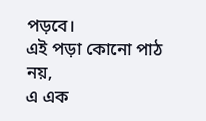পড়বে।
এই পড়া কোনো পাঠ নয়,
এ এক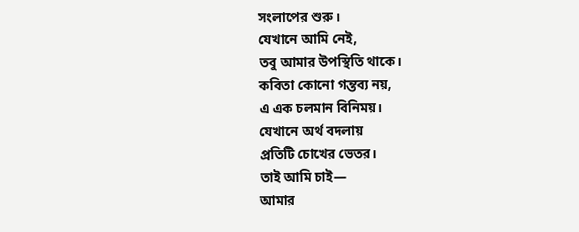সংলাপের শুরু।
যেখানে আমি নেই,
তবু আমার উপস্থিতি থাকে।
কবিতা কোনো গন্তব্য নয়,
এ এক চলমান বিনিময়।
যেখানে অর্থ বদলায়
প্রতিটি চোখের ভেতর।
তাই আমি চাই—
আমার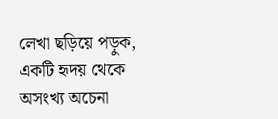লেখা ছড়িয়ে পড়ুক,
একটি হৃদয় থেকে
অসংখ্য অচেনা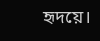হৃদয়ে।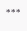***